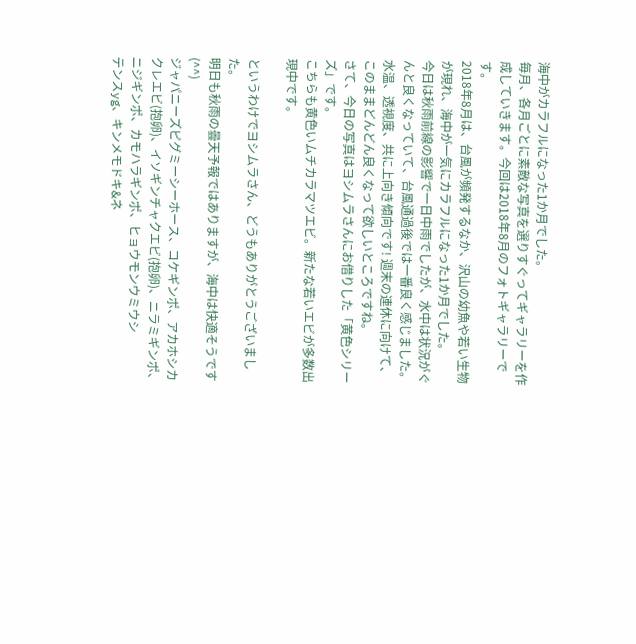海中がカラフルになった1か月でした。
毎月、各月ごとに素敵な写真を選りすぐってギャラリーを作成していきます。今回は2018年8月のフォトギャラリーです。
2018年8月は、台風が頻発するなか、沢山の幼魚や若い生物が現れ、海中が一気にカラフルになった1か月でした。
今日は秋雨前線の影響で一日中雨でしたが、水中は状況がぐんと良くなっていて、台風通過後では一番良く感じました。
水温、透視度、共に上向き傾向です! 週末の連休に向けて、このままどんどん良くなって欲しいところですね。
さて、今日の写真はヨシムラさんにお借りした「黄色シリーズ」です。
こちらも黄色いムチカラマツエビ。新たな若いエビが多数出現中です。

というわけでヨシムラさん、どうもありがとうございました。
明日も秋雨の曇天予報ではありますが、海中は快適そうです(^^)
ジャパニーズピグミーシーホース、コケギンポ、アカホシカクレエビ(抱卵)、イソギンチャクエビ(抱卵)、ニラミギンポ、ニジギンポ、カモハラギンポ、ヒョウモンウミウシ
テンスyg、キンメモドキ&ネ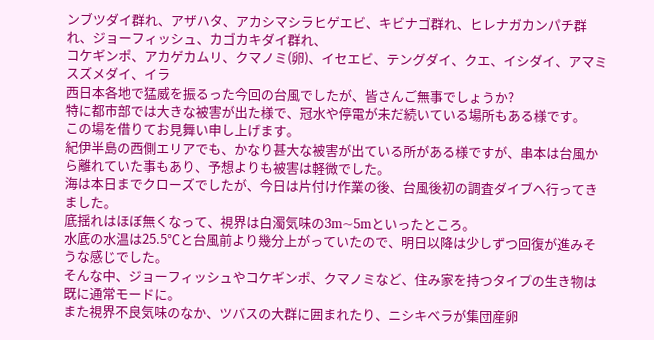ンブツダイ群れ、アザハタ、アカシマシラヒゲエビ、キビナゴ群れ、ヒレナガカンパチ群れ、ジョーフィッシュ、カゴカキダイ群れ、
コケギンポ、アカゲカムリ、クマノミ(卵)、イセエビ、テングダイ、クエ、イシダイ、アマミスズメダイ、イラ
西日本各地で猛威を振るった今回の台風でしたが、皆さんご無事でしょうか?
特に都市部では大きな被害が出た様で、冠水や停電が未だ続いている場所もある様です。
この場を借りてお見舞い申し上げます。
紀伊半島の西側エリアでも、かなり甚大な被害が出ている所がある様ですが、串本は台風から離れていた事もあり、予想よりも被害は軽微でした。
海は本日までクローズでしたが、今日は片付け作業の後、台風後初の調査ダイブへ行ってきました。
底揺れはほぼ無くなって、視界は白濁気味の3m~5mといったところ。
水底の水温は25.5℃と台風前より幾分上がっていたので、明日以降は少しずつ回復が進みそうな感じでした。
そんな中、ジョーフィッシュやコケギンポ、クマノミなど、住み家を持つタイプの生き物は既に通常モードに。
また視界不良気味のなか、ツバスの大群に囲まれたり、ニシキベラが集団産卵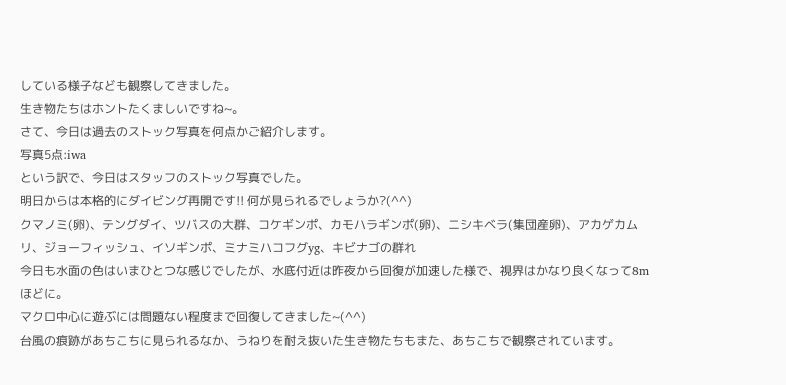している様子なども観察してきました。
生き物たちはホントたくましいですね~。
さて、今日は過去のストック写真を何点かご紹介します。
写真5点:iwa
という訳で、今日はスタッフのストック写真でした。
明日からは本格的にダイビング再開です!! 何が見られるでしょうか?(^^)
クマノミ(卵)、テングダイ、ツバスの大群、コケギンポ、カモハラギンポ(卵)、ニシキベラ(集団産卵)、アカゲカムリ、ジョーフィッシュ、イソギンポ、ミナミハコフグyg、キビナゴの群れ
今日も水面の色はいまひとつな感じでしたが、水底付近は昨夜から回復が加速した様で、視界はかなり良くなって8mほどに。
マクロ中心に遊ぶには問題ない程度まで回復してきました~(^^)
台風の痕跡があちこちに見られるなか、うねりを耐え抜いた生き物たちもまた、あちこちで観察されています。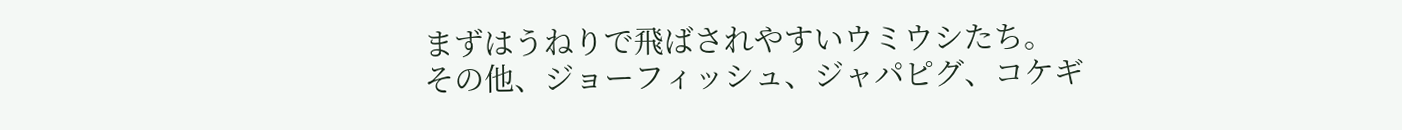まずはうねりで飛ばされやすいウミウシたち。
その他、ジョーフィッシュ、ジャパピグ、コケギ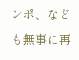ンポ、なども無事に再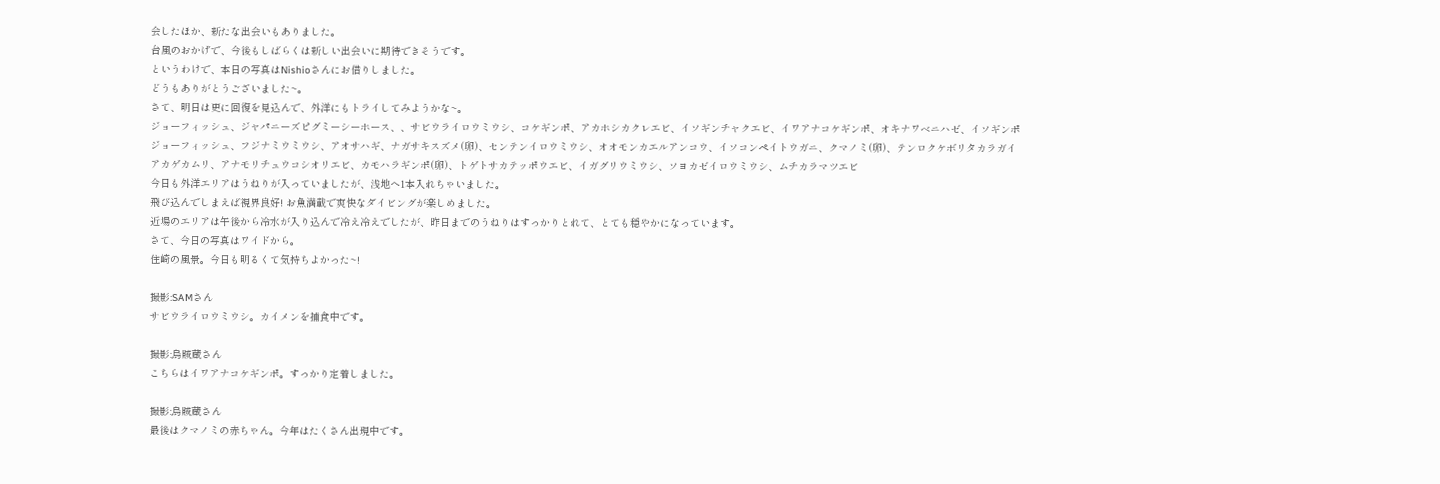会したほか、新たな出会いもありました。
台風のおかげで、今後もしばらくは新しい出会いに期待できそうです。
というわけで、本日の写真はNishioさんにお借りしました。
どうもありがとうございました~。
さて、明日は更に回復を見込んで、外洋にもトライしてみようかな~。
ジョーフィッシュ、ジャパニーズピグミーシーホース、、サビウライロウミウシ、コケギンポ、アカホシカクレエビ、イソギンチャクエビ、イワアナコケギンポ、オキナワベニハゼ、イソギンポ
ジョーフィッシュ、フジナミウミウシ、アオサハギ、ナガサキスズメ(卵)、センテンイロウミウシ、オオモンカエルアンコウ、イソコンペイトウガニ、クマノミ(卵)、テンロクケボリタカラガイ
アカゲカムリ、アナモリチュウコシオリエビ、カモハラギンポ(卵)、トゲトサカテッポウエビ、イガグリウミウシ、ソヨカゼイロウミウシ、ムチカラマツエビ
今日も外洋エリアはうねりが入っていましたが、浅地へ1本入れちゃいました。
飛び込んでしまえば視界良好! お魚満載で爽快なダイビングが楽しめました。
近場のエリアは午後から冷水が入り込んで冷え冷えでしたが、昨日までのうねりはすっかりとれて、とても穏やかになっています。
さて、今日の写真はワイドから。
住崎の風景。今日も明るくて気持ちよかった~!

撮影:SAMさん
サビウライロウミウシ。カイメンを捕食中です。

撮影:烏賊蔵さん
こちらはイワアナコケギンポ。すっかり定着しました。

撮影:烏賊蔵さん
最後はクマノミの赤ちゃん。今年はたくさん出現中です。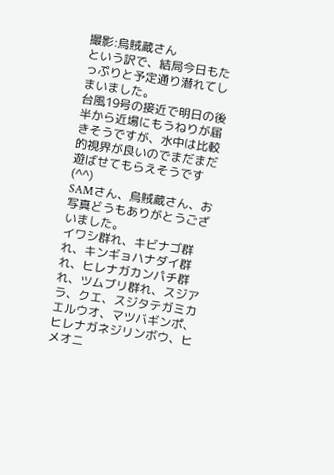撮影:烏賊蔵さん
という訳で、結局今日もたっぷりと予定通り潜れてしまいました。
台風19号の接近で明日の後半から近場にもうねりが届きそうですが、水中は比較的視界が良いのでまだまだ遊ばせてもらえそうです(^^)
SAMさん、烏賊蔵さん、お写真どうもありがとうございました。
イワシ群れ、キビナゴ群れ、キンギョハナダイ群れ、ヒレナガカンパチ群れ、ツムブリ群れ、スジアラ、クエ、スジタテガミカエルウオ、マツバギンポ、
ヒレナガネジリンボウ、ヒメオニ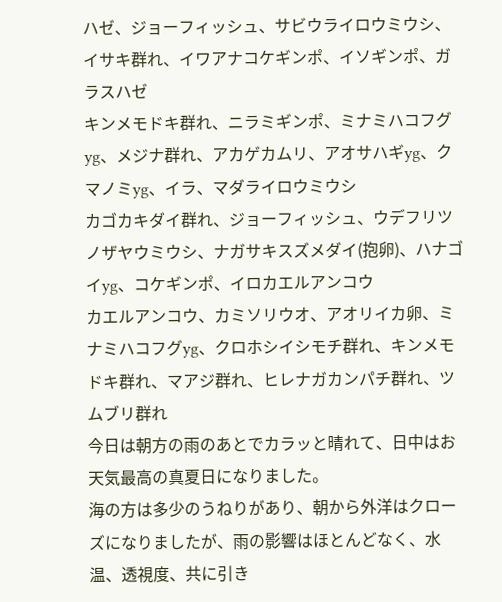ハゼ、ジョーフィッシュ、サビウライロウミウシ、イサキ群れ、イワアナコケギンポ、イソギンポ、ガラスハゼ
キンメモドキ群れ、ニラミギンポ、ミナミハコフグyg、メジナ群れ、アカゲカムリ、アオサハギyg、クマノミyg、イラ、マダライロウミウシ
カゴカキダイ群れ、ジョーフィッシュ、ウデフリツノザヤウミウシ、ナガサキスズメダイ(抱卵)、ハナゴイyg、コケギンポ、イロカエルアンコウ
カエルアンコウ、カミソリウオ、アオリイカ卵、ミナミハコフグyg、クロホシイシモチ群れ、キンメモドキ群れ、マアジ群れ、ヒレナガカンパチ群れ、ツムブリ群れ
今日は朝方の雨のあとでカラッと晴れて、日中はお天気最高の真夏日になりました。
海の方は多少のうねりがあり、朝から外洋はクローズになりましたが、雨の影響はほとんどなく、水温、透視度、共に引き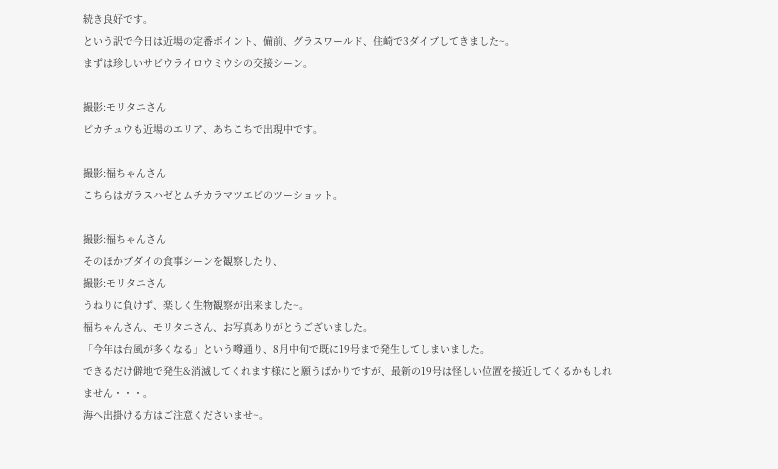続き良好です。
という訳で今日は近場の定番ポイント、備前、グラスワールド、住崎で3ダイブしてきました~。
まずは珍しいサビウライロウミウシの交接シーン。

撮影:モリタニさん
ピカチュウも近場のエリア、あちこちで出現中です。

撮影:福ちゃんさん
こちらはガラスハゼとムチカラマツエビのツーショット。

撮影:福ちゃんさん
そのほかブダイの食事シーンを観察したり、
撮影:モリタニさん
うねりに負けず、楽しく生物観察が出来ました~。
福ちゃんさん、モリタニさん、お写真ありがとうございました。
「今年は台風が多くなる」という噂通り、8月中旬で既に19号まで発生してしまいました。
できるだけ僻地で発生&消滅してくれます様にと願うばかりですが、最新の19号は怪しい位置を接近してくるかもしれません・・・。
海へ出掛ける方はご注意くださいませ~。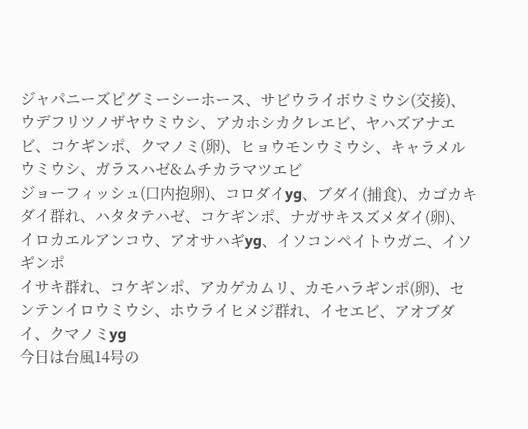ジャパニーズピグミーシーホース、サビウライボウミウシ(交接)、ウデフリツノザヤウミウシ、アカホシカクレエビ、ヤハズアナエビ、コケギンポ、クマノミ(卵)、ヒョウモンウミウシ、キャラメルウミウシ、ガラスハゼ&ムチカラマツエビ
ジョーフィッシュ(口内抱卵)、コロダイyg、ブダイ(捕食)、カゴカキダイ群れ、ハタタテハゼ、コケギンポ、ナガサキスズメダイ(卵)、イロカエルアンコウ、アオサハギyg、イソコンペイトウガニ、イソギンポ
イサキ群れ、コケギンポ、アカゲカムリ、カモハラギンポ(卵)、センテンイロウミウシ、ホウライヒメジ群れ、イセエビ、アオブダイ、クマノミyg
今日は台風14号の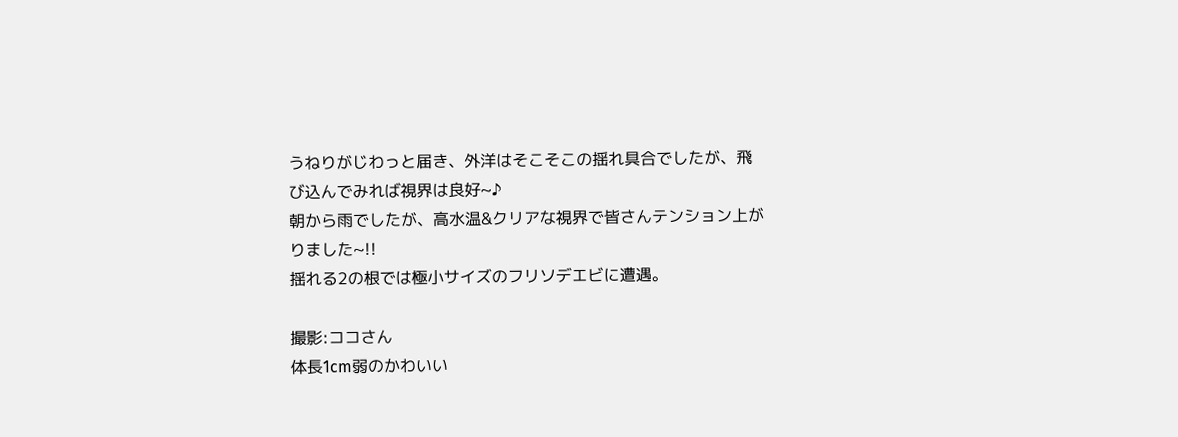うねりがじわっと届き、外洋はそこそこの揺れ具合でしたが、飛び込んでみれば視界は良好~♪
朝から雨でしたが、高水温&クリアな視界で皆さんテンション上がりました~!!
揺れる2の根では極小サイズのフリソデエビに遭遇。

撮影:ココさん
体長1cm弱のかわいい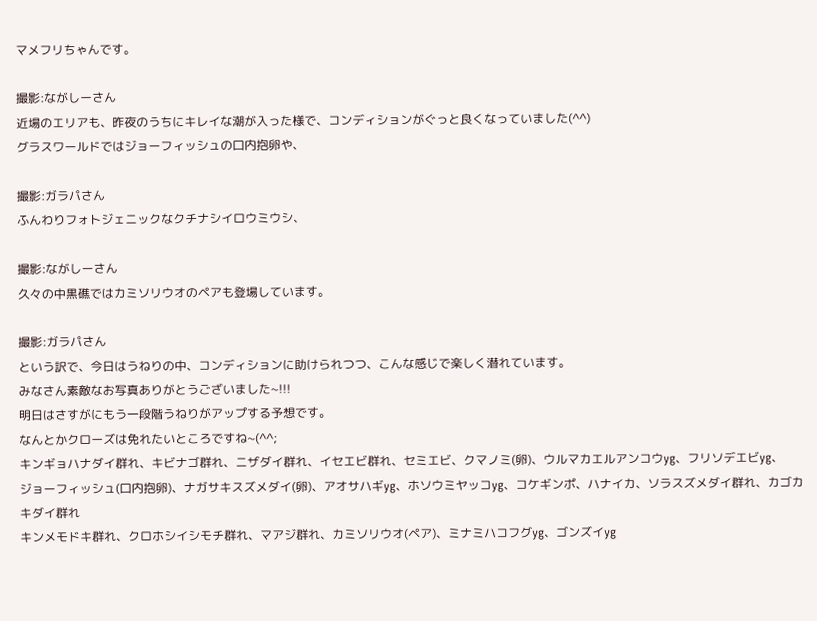マメフリちゃんです。

撮影:ながしーさん
近場のエリアも、昨夜のうちにキレイな潮が入った様で、コンディションがぐっと良くなっていました(^^)
グラスワールドではジョーフィッシュの口内抱卵や、

撮影:ガラパさん
ふんわりフォトジェニックなクチナシイロウミウシ、

撮影:ながしーさん
久々の中黒礁ではカミソリウオのペアも登場しています。

撮影:ガラパさん
という訳で、今日はうねりの中、コンディションに助けられつつ、こんな感じで楽しく潜れています。
みなさん素敵なお写真ありがとうございました~!!!
明日はさすがにもう一段階うねりがアップする予想です。
なんとかクローズは免れたいところですね~(^^;
キンギョハナダイ群れ、キビナゴ群れ、ニザダイ群れ、イセエビ群れ、セミエビ、クマノミ(卵)、ウルマカエルアンコウyg、フリソデエビyg、
ジョーフィッシュ(口内抱卵)、ナガサキスズメダイ(卵)、アオサハギyg、ホソウミヤッコyg、コケギンポ、ハナイカ、ソラスズメダイ群れ、カゴカキダイ群れ
キンメモドキ群れ、クロホシイシモチ群れ、マアジ群れ、カミソリウオ(ペア)、ミナミハコフグyg、ゴンズイyg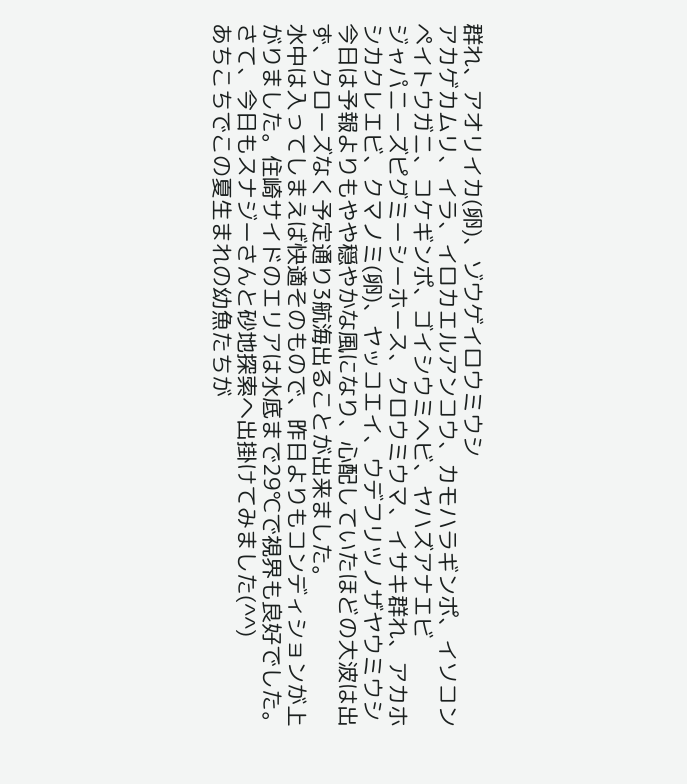群れ、アオリイカ(卵)、ゾウゲイロウミウシ
アカゲカムリ、イラ、イロカエルアンコウ、カモハラギンポ、イソコンペイトウガニ、コケギンポ、ゴイシウミヘビ、ヤハズアナエビ
ジャパニーズピグミーシーホース、クロウミウマ、イサキ群れ、アカホシカクレエビ、クマノミ(卵)、ヤッコエイ、ウデフリツノザヤウミウシ
今日は予報よりもやや穏やかな風になり、心配していたほどの大波は出ず、クローズなく予定通り3航海出ることが出来ました。
水中は入ってしまえば快適そのもので、昨日よりもコンディションが上がりました。住崎サイドのエリアは水底まで29℃で視界も良好でした。
さて、今日もスナジーさんと砂地探索へ出掛けてみました(^^)
あちこちでこの夏生まれの幼魚たちが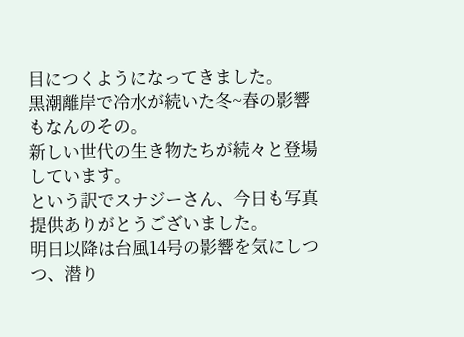目につくようになってきました。
黒潮離岸で冷水が続いた冬~春の影響もなんのその。
新しい世代の生き物たちが続々と登場しています。
という訳でスナジーさん、今日も写真提供ありがとうございました。
明日以降は台風14号の影響を気にしつつ、潜り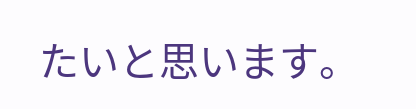たいと思います。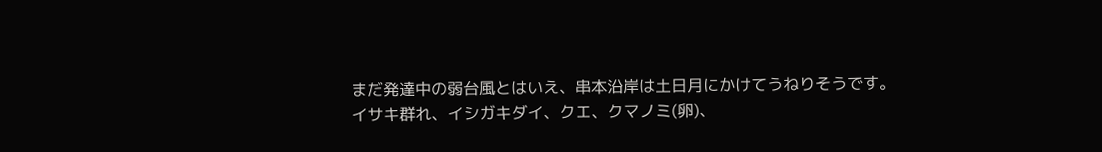まだ発達中の弱台風とはいえ、串本沿岸は土日月にかけてうねりそうです。
イサキ群れ、イシガキダイ、クエ、クマノミ(卵)、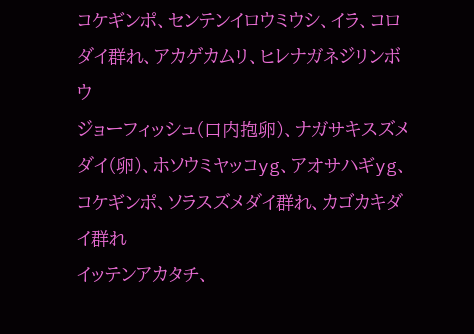コケギンポ、センテンイロウミウシ、イラ、コロダイ群れ、アカゲカムリ、ヒレナガネジリンボウ
ジョーフィッシュ(口内抱卵)、ナガサキスズメダイ(卵)、ホソウミヤッコyg、アオサハギyg、コケギンポ、ソラスズメダイ群れ、カゴカキダイ群れ
イッテンアカタチ、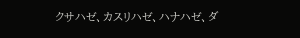クサハゼ、カスリハゼ、ハナハゼ、ダ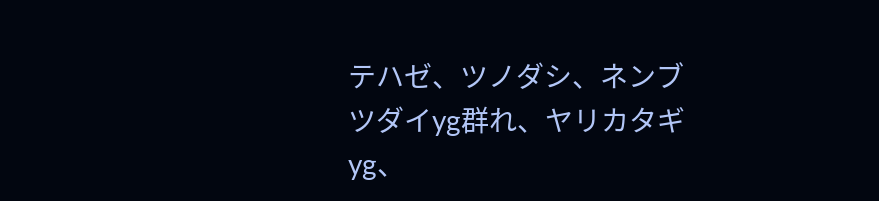テハゼ、ツノダシ、ネンブツダイyg群れ、ヤリカタギyg、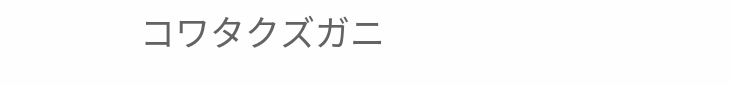コワタクズガニ